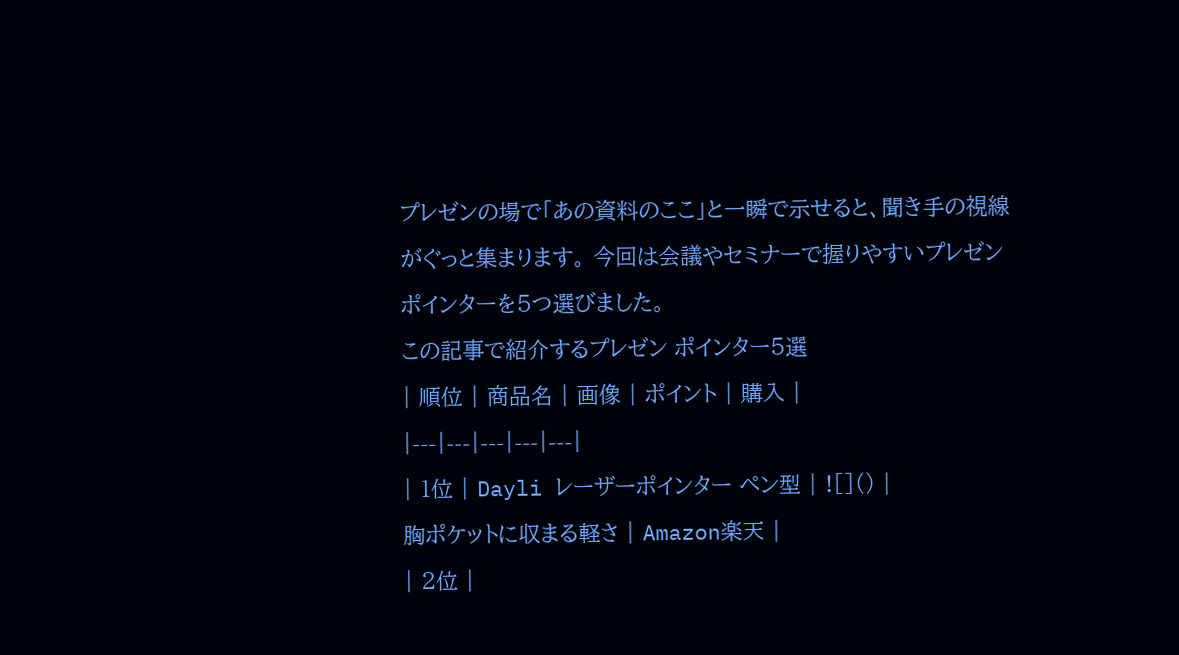プレゼンの場で「あの資料のここ」と一瞬で示せると、聞き手の視線がぐっと集まります。 今回は会議やセミナーで握りやすいプレゼン ポインターを5つ選びました。
この記事で紹介するプレゼン ポインター5選
| 順位 | 商品名 | 画像 | ポイント | 購入 |
|---|---|---|---|---|
| 1位 | Dayli レーザーポインター ペン型 | ![]() |
胸ポケットに収まる軽さ | Amazon楽天 |
| 2位 |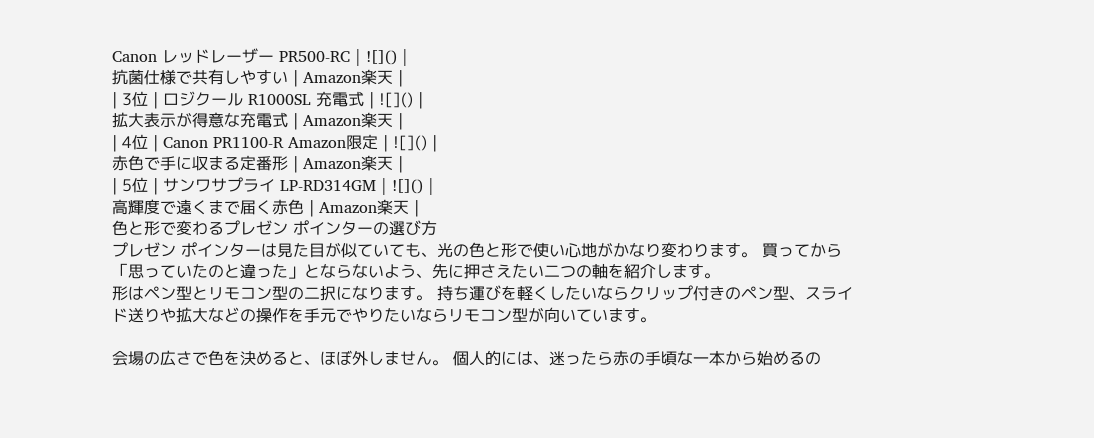Canon レッドレーザー PR500-RC | ![]() |
抗菌仕様で共有しやすい | Amazon楽天 |
| 3位 | ロジクール R1000SL 充電式 | ![]() |
拡大表示が得意な充電式 | Amazon楽天 |
| 4位 | Canon PR1100-R Amazon限定 | ![]() |
赤色で手に収まる定番形 | Amazon楽天 |
| 5位 | サンワサプライ LP-RD314GM | ![]() |
高輝度で遠くまで届く赤色 | Amazon楽天 |
色と形で変わるプレゼン ポインターの選び方
プレゼン ポインターは見た目が似ていても、光の色と形で使い心地がかなり変わります。 買ってから「思っていたのと違った」とならないよう、先に押さえたい二つの軸を紹介します。
形はペン型とリモコン型の二択になります。 持ち運びを軽くしたいならクリップ付きのペン型、スライド送りや拡大などの操作を手元でやりたいならリモコン型が向いています。

会場の広さで色を決めると、ほぼ外しません。 個人的には、迷ったら赤の手頃な一本から始めるの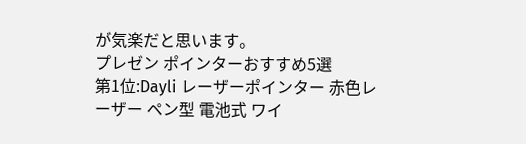が気楽だと思います。
プレゼン ポインターおすすめ5選
第1位:Dayli レーザーポインター 赤色レーザー ペン型 電池式 ワイ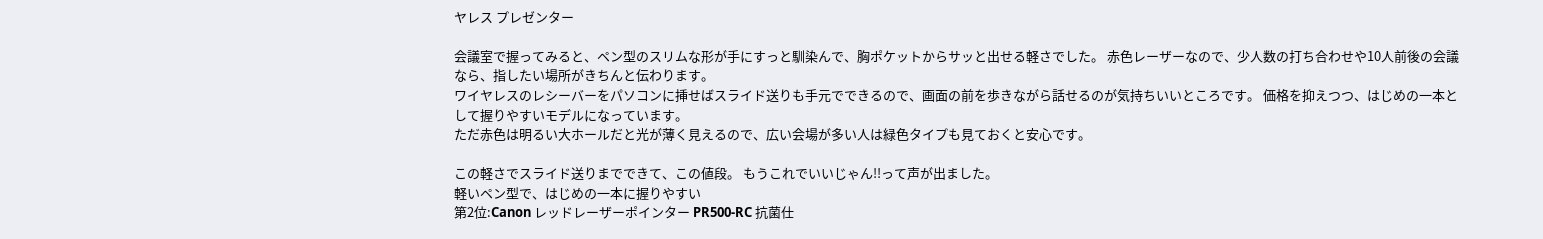ヤレス プレゼンター

会議室で握ってみると、ペン型のスリムな形が手にすっと馴染んで、胸ポケットからサッと出せる軽さでした。 赤色レーザーなので、少人数の打ち合わせや10人前後の会議なら、指したい場所がきちんと伝わります。
ワイヤレスのレシーバーをパソコンに挿せばスライド送りも手元でできるので、画面の前を歩きながら話せるのが気持ちいいところです。 価格を抑えつつ、はじめの一本として握りやすいモデルになっています。
ただ赤色は明るい大ホールだと光が薄く見えるので、広い会場が多い人は緑色タイプも見ておくと安心です。

この軽さでスライド送りまでできて、この値段。 もうこれでいいじゃん!!って声が出ました。
軽いペン型で、はじめの一本に握りやすい
第2位:Canon レッドレーザーポインター PR500-RC 抗菌仕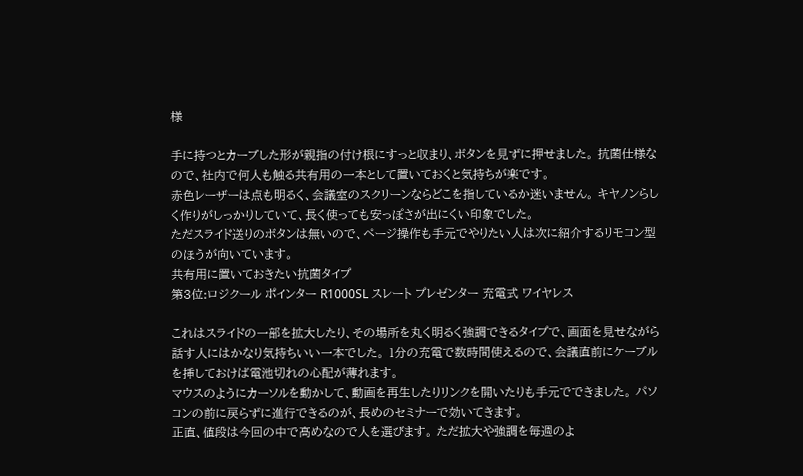様

手に持つとカーブした形が親指の付け根にすっと収まり、ボタンを見ずに押せました。 抗菌仕様なので、社内で何人も触る共有用の一本として置いておくと気持ちが楽です。
赤色レーザーは点も明るく、会議室のスクリーンならどこを指しているか迷いません。 キヤノンらしく作りがしっかりしていて、長く使っても安っぽさが出にくい印象でした。
ただスライド送りのボタンは無いので、ページ操作も手元でやりたい人は次に紹介するリモコン型のほうが向いています。
共有用に置いておきたい抗菌タイプ
第3位:ロジクール ポインター R1000SL スレート プレゼンター 充電式 ワイヤレス

これはスライドの一部を拡大したり、その場所を丸く明るく強調できるタイプで、画面を見せながら話す人にはかなり気持ちいい一本でした。 1分の充電で数時間使えるので、会議直前にケーブルを挿しておけば電池切れの心配が薄れます。
マウスのようにカーソルを動かして、動画を再生したりリンクを開いたりも手元でできました。 パソコンの前に戻らずに進行できるのが、長めのセミナーで効いてきます。
正直、値段は今回の中で高めなので人を選びます。 ただ拡大や強調を毎週のよ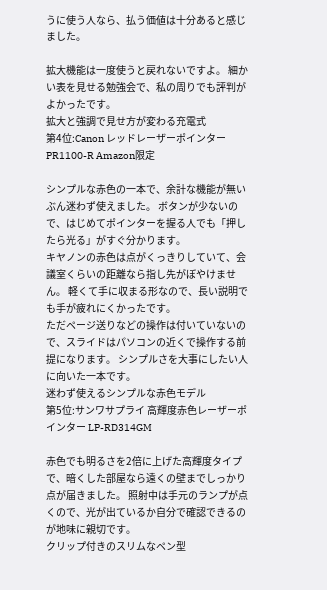うに使う人なら、払う価値は十分あると感じました。

拡大機能は一度使うと戻れないですよ。 細かい表を見せる勉強会で、私の周りでも評判がよかったです。
拡大と強調で見せ方が変わる充電式
第4位:Canon レッドレーザーポインター PR1100-R Amazon限定

シンプルな赤色の一本で、余計な機能が無いぶん迷わず使えました。 ボタンが少ないので、はじめてポインターを握る人でも「押したら光る」がすぐ分かります。
キヤノンの赤色は点がくっきりしていて、会議室くらいの距離なら指し先がぼやけません。 軽くて手に収まる形なので、長い説明でも手が疲れにくかったです。
ただページ送りなどの操作は付いていないので、スライドはパソコンの近くで操作する前提になります。 シンプルさを大事にしたい人に向いた一本です。
迷わず使えるシンプルな赤色モデル
第5位:サンワサプライ 高輝度赤色レーザーポインター LP-RD314GM

赤色でも明るさを2倍に上げた高輝度タイプで、暗くした部屋なら遠くの壁までしっかり点が届きました。 照射中は手元のランプが点くので、光が出ているか自分で確認できるのが地味に親切です。
クリップ付きのスリムなペン型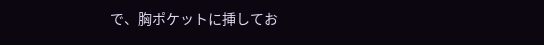で、胸ポケットに挿してお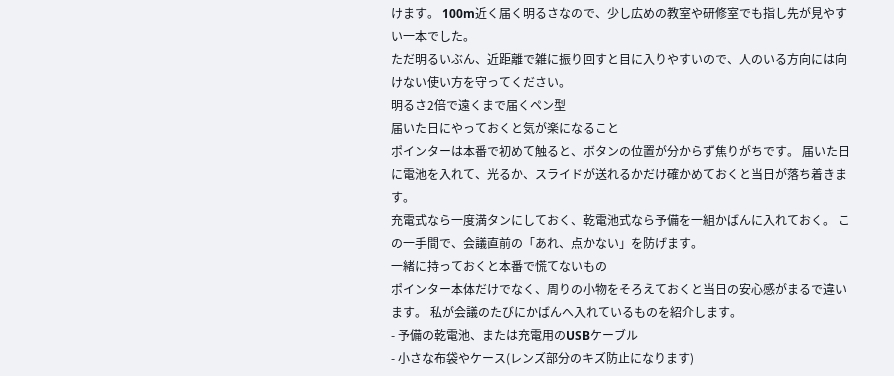けます。 100m近く届く明るさなので、少し広めの教室や研修室でも指し先が見やすい一本でした。
ただ明るいぶん、近距離で雑に振り回すと目に入りやすいので、人のいる方向には向けない使い方を守ってください。
明るさ2倍で遠くまで届くペン型
届いた日にやっておくと気が楽になること
ポインターは本番で初めて触ると、ボタンの位置が分からず焦りがちです。 届いた日に電池を入れて、光るか、スライドが送れるかだけ確かめておくと当日が落ち着きます。
充電式なら一度満タンにしておく、乾電池式なら予備を一組かばんに入れておく。 この一手間で、会議直前の「あれ、点かない」を防げます。
一緒に持っておくと本番で慌てないもの
ポインター本体だけでなく、周りの小物をそろえておくと当日の安心感がまるで違います。 私が会議のたびにかばんへ入れているものを紹介します。
- 予備の乾電池、または充電用のUSBケーブル
- 小さな布袋やケース(レンズ部分のキズ防止になります)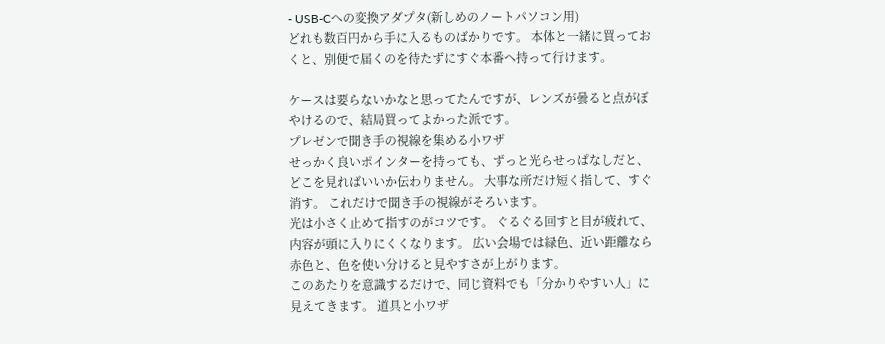- USB-Cへの変換アダプタ(新しめのノートパソコン用)
どれも数百円から手に入るものばかりです。 本体と一緒に買っておくと、別便で届くのを待たずにすぐ本番へ持って行けます。

ケースは要らないかなと思ってたんですが、レンズが曇ると点がぼやけるので、結局買ってよかった派です。
プレゼンで聞き手の視線を集める小ワザ
せっかく良いポインターを持っても、ずっと光らせっぱなしだと、どこを見ればいいか伝わりません。 大事な所だけ短く指して、すぐ消す。 これだけで聞き手の視線がそろいます。
光は小さく止めて指すのがコツです。 ぐるぐる回すと目が疲れて、内容が頭に入りにくくなります。 広い会場では緑色、近い距離なら赤色と、色を使い分けると見やすさが上がります。
このあたりを意識するだけで、同じ資料でも「分かりやすい人」に見えてきます。 道具と小ワザ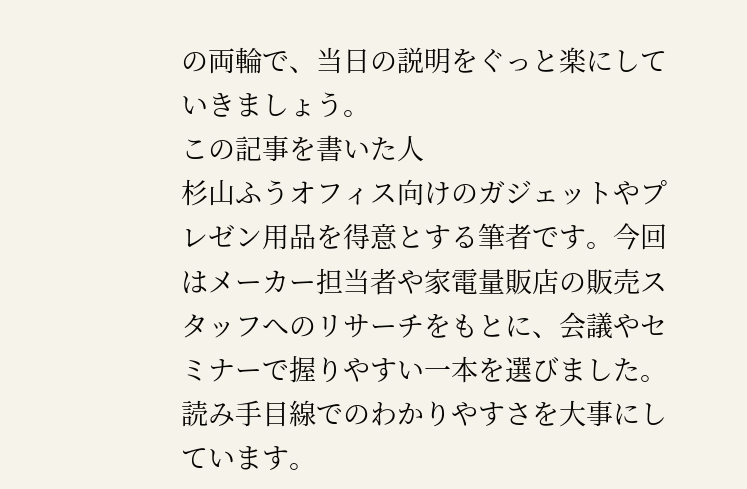の両輪で、当日の説明をぐっと楽にしていきましょう。
この記事を書いた人
杉山ふうオフィス向けのガジェットやプレゼン用品を得意とする筆者です。今回はメーカー担当者や家電量販店の販売スタッフへのリサーチをもとに、会議やセミナーで握りやすい一本を選びました。読み手目線でのわかりやすさを大事にしています。